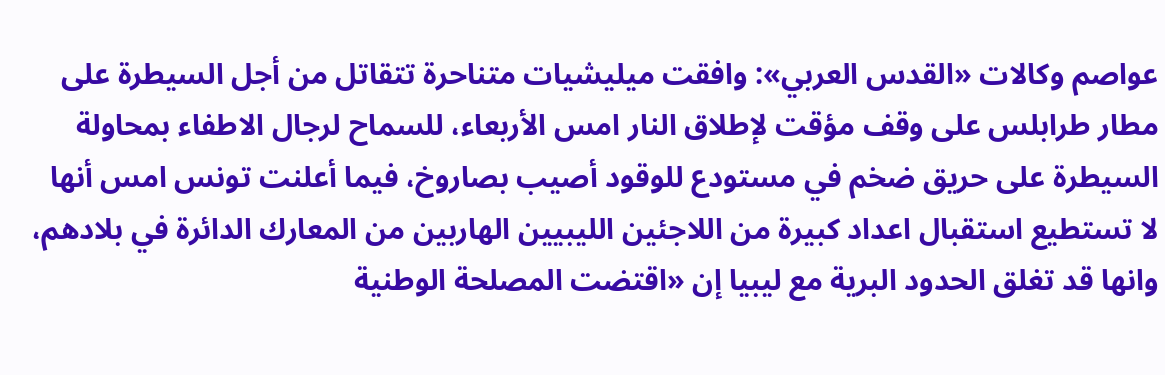عواصم وكالات «القدس العربي»: وافقت ميليشيات متناحرة تتقاتل من أجل السيطرة على مطار طرابلس على وقف مؤقت لإطلاق النار امس الأربعاء، للسماح لرجال الاطفاء بمحاولة السيطرة على حريق ضخم في مستودع للوقود أصيب بصاروخ، فيما أعلنت تونس امس أنها لا تستطيع استقبال اعداد كبيرة من اللاجئين الليبيين الهاربين من المعارك الدائرة في بلادهم، وانها قد تغلق الحدود البرية مع ليبيا إن «اقتضت المصلحة الوطنية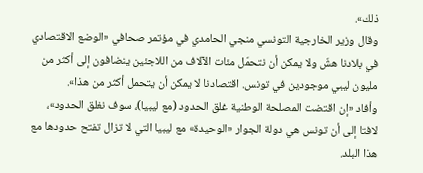ذلك».
وقال وزير الخارجية التونسي منجي الحامدي في مؤتمر صحافي «الوضع الاقتصادي في بلادنا هشّ ولا يمكن أن نتحمّل مئات الآلاف من اللاجئين ينضافون إلى أكثر من مليون ليبي موجودين في تونس. اقتصادنا لا يمكن أن يتحمل أكثر من هذا».
وأفاد «إن اقتضت المصلحة الوطنية غلق الحدود (مع ليبيا)، سوف نغلق الحدود»، لافتا إلى أن تونس هي دولة الجوار «الوحيدة» مع ليبيا التي لا تزال تفتح حدودها مع هذا البلد.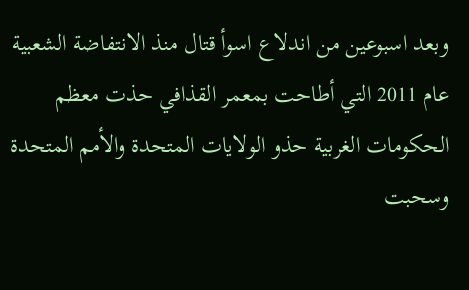وبعد اسبوعين من اندلاع اسوأ قتال منذ الانتفاضة الشعبية عام 2011 التي أطاحت بمعمر القذافي حذت معظم الحكومات الغربية حذو الولايات المتحدة والأمم المتحدة وسحبت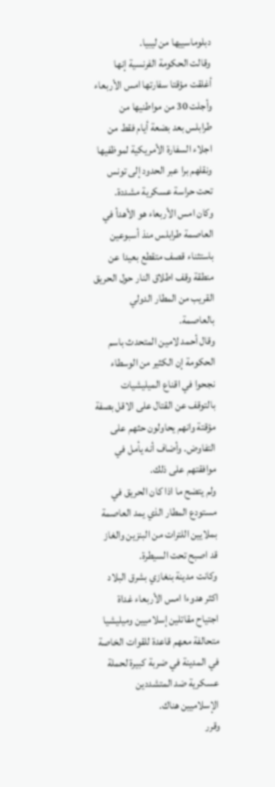دبلوماسييها من ليبيا.
وقالت الحكومة الفرنسية إنها أغلقت مؤقتا سفارتها امس الأربعاء وأجلت 30 من مواطنيها من طرابلس بعد بضعة أيام فقط من اجلاء السفارة الأمريكية لموظفيها ونقلهم برا عبر الحدود إلى تونس تحت حراسة عسكرية مشددة.
وكان امس الأربعاء هو الأهدأ في العاصمة طرابلس منذ أسبوعين باستثناء قصف متقطع بعيدا عن منطقة وقف اطلاق النار حول الحريق القريب من المطار الدولي بالعاصمة.
وقال أحمد لامين المتحدث باسم الحكومة إن الكثير من الوسطاء نجحوا في اقناع الميليشيات بالتوقف عن القتال على الاقل بصفة مؤقتة وانهم يحاولون حثهم على التفاوض. وأضاف أنه يأمل في موافقتهم على ذلك.
ولم يتضح ما اذا كان الحريق في مستودع المطار الذي يمد العاصمة بملايين اللترات من البنزين والغاز قد اصبح تحت السيطرة.
وكانت مدينة بنغازي بشرق البلاد اكثر هدوءا امس الأربعاء غداة اجتياح مقاتلين إسلاميين وميليشيا متحالفة معهم قاعدة للقوات الخاصة في المدينة في ضربة كبيرة لحملة عسكرية ضد المتشددين الإسلاميين هناك.
وقرر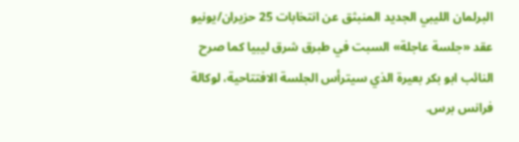البرلمان الليبي الجديد المنبثق عن انتخابات 25 حزيران/يونيو عقد «جلسة عاجلة» السبت في طبرق شرق ليبيا كما صرح النائب ابو بكر بعيرة الذي سيترأس الجلسة الافتتاحية، لوكالة فرانس برس.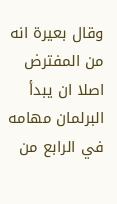وقال بعيرة انه من المفترض اصلا ان يبدأ البرلمان مهامه في الرابع من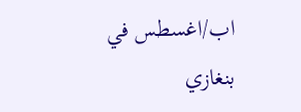اب/اغسطس في بنغازي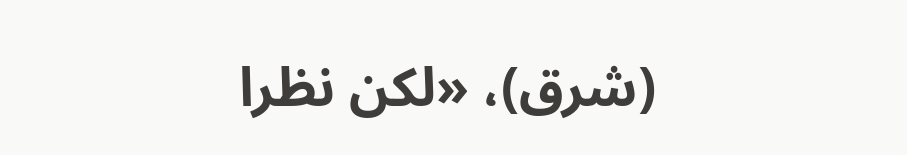(شرق)، «لكن نظرا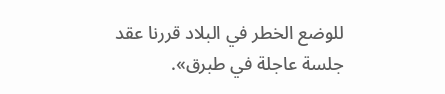للوضع الخطر في البلاد قررنا عقد جلسة عاجلة في طبرق».